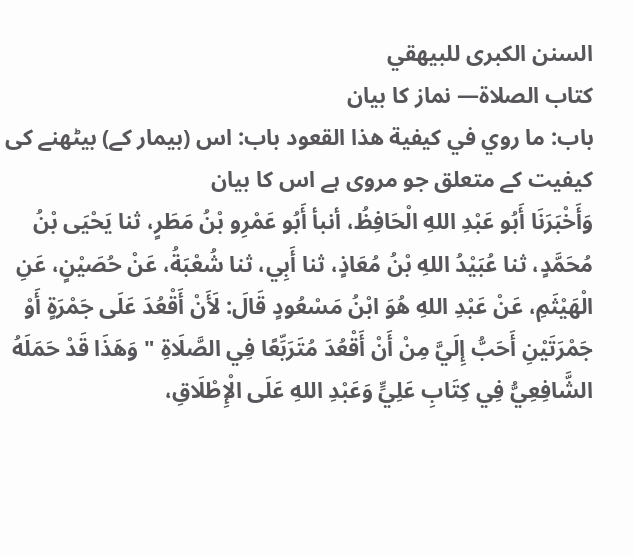السنن الكبرى للبيهقي
كتاب الصلاة— نماز کا بیان
باب: ما روي في كيفية هذا القعود باب: اس (بیمار کے) بیٹھنے کی کیفیت کے متعلق جو مروی ہے اس کا بیان
وَأَخْبَرَنَا أَبُو عَبْدِ اللهِ الْحَافِظُ، أنبأ أَبُو عَمْرِو بْنُ مَطَرٍ، ثنا يَحْيَى بْنُ مُحَمَّدٍ، ثنا عُبَيْدُ اللهِ بْنُ مُعَاذٍ، ثنا أَبِي، ثنا شُعْبَةُ، عَنْ حُصَيْنٍ، عَنِ الْهَيْثَمِ، عَنْ عَبْدِ اللهِ هُوَ ابْنُ مَسْعُودٍ قَالَ: لَأَنْ أَقْعُدَ عَلَى جَمْرَةٍ أَوْ جَمْرَتَيْنِ أَحَبُّ إِلَيَّ مِنْ أَنْ أَقْعُدَ مُتَرَبِّعًا فِي الصَّلَاةِ " وَهَذَا قَدْ حَمَلَهُ الشَّافِعِيُّ فِي كِتَابِ عَلِيٍّ وَعَبْدِ اللهِ عَلَى الْإِطْلَاقِ،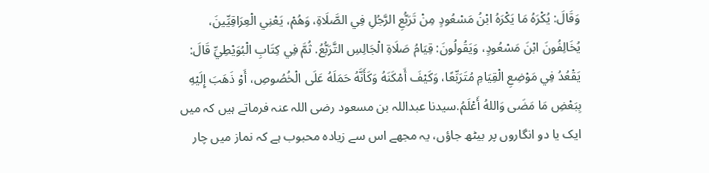وَقَالَ: يُكْرَهُ مَا يَكْرَهُ ابْنُ مَسْعُودٍ مِنْ تَرَبُّعِ الرَّجُلِ فِي الصَّلَاةِ، وَهُمْ، يَعْنِي الْعِرَاقِيِّينَ، يُخَالِفُونَ ابْنَ مَسْعُودٍ، وَيَقُولُونَ: قِيَامُ صَلَاةِ الْجَالِسِ التَّرَبُّعُ. ثُمَّ فِي كِتَابِ الْبُوَيْطِيِّ قَالَ: يَقْعُدُ فِي مَوْضِعِ الْقِيَامِ مُتَرَبِّعًا، وَكَيْفَ أَمْكَنَهُ وَكَأَنَّهُ حَمَلَهُ عَلَى الْخُصُوصِ، أَوْ ذَهَبَ إِلَيْهِ بِبَعْضِ مَا مَضَى وَاللهُ أَعْلَمُ.سیدنا عبداللہ بن مسعود رضی اللہ عنہ فرماتے ہیں کہ میں ایک یا دو انگاروں پر بیٹھ جاؤں، یہ مجھے اس سے زیادہ محبوب ہے کہ نماز میں چار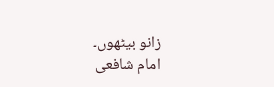زانو بیٹھوں۔
امام شافعی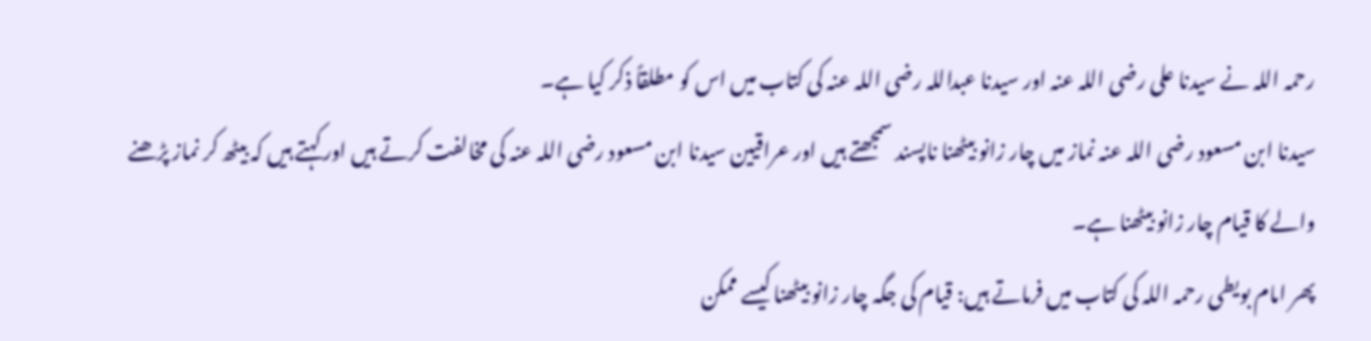رحمہ اللہ نے سیدنا علی رضی اللہ عنہ اور سیدنا عبداللہ رضی اللہ عنہ کی کتاب میں اس کو مطلقاً ذکر کیا ہے۔
سیدنا ابن مسعود رضی اللہ عنہ نماز میں چار زانو بیٹھنا ناپسند سمجھتے ہیں اور عراقیین سیدنا ابن مسعود رضی اللہ عنہ کی مخالفت کرتے ہیں اور کہتے ہیں کہ بیٹھ کر نماز پڑھنے والے کا قیام چار زانو بیٹھنا ہے۔
پھر امام بویطی رحمہ اللہ کی کتاب میں فرماتے ہیں: قیام کی جگہ چار زانو بیٹھنا کیسے ممکن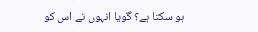ہو سکتا ہے؟ گویا انہوں نے اس کو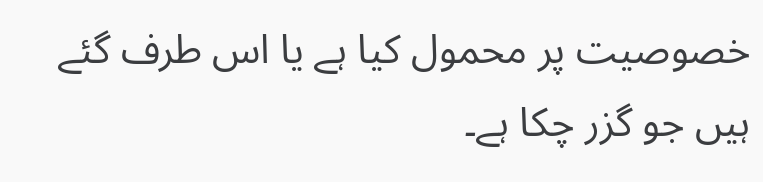خصوصیت پر محمول کیا ہے یا اس طرف گئے ہیں جو گزر چکا ہے۔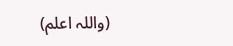(واللہ اعلم)